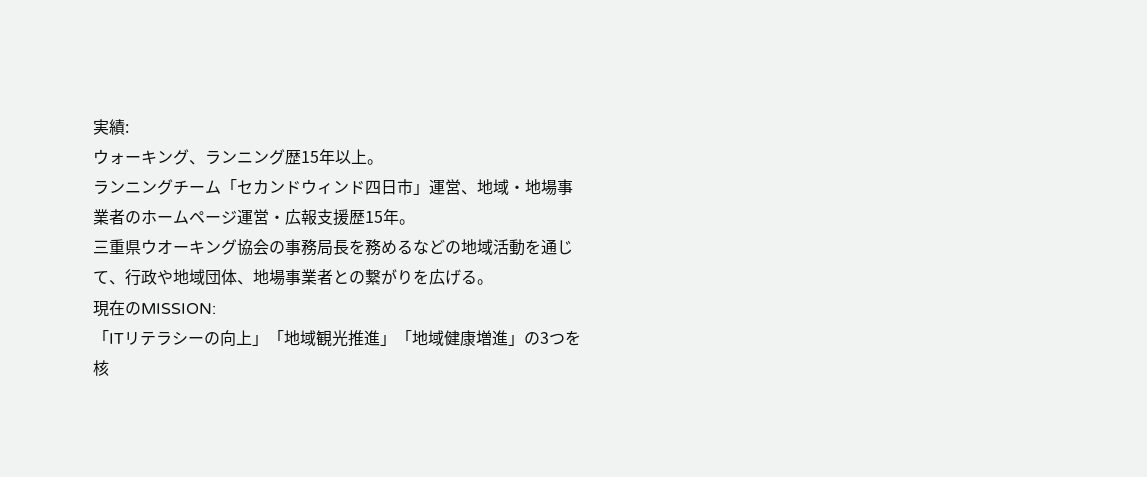実績:
ウォーキング、ランニング歴15年以上。
ランニングチーム「セカンドウィンド四日市」運営、地域・地場事業者のホームページ運営・広報支援歴15年。
三重県ウオーキング協会の事務局長を務めるなどの地域活動を通じて、行政や地域団体、地場事業者との繋がりを広げる。
現在のMISSION:
「ITリテラシーの向上」「地域観光推進」「地域健康増進」の3つを核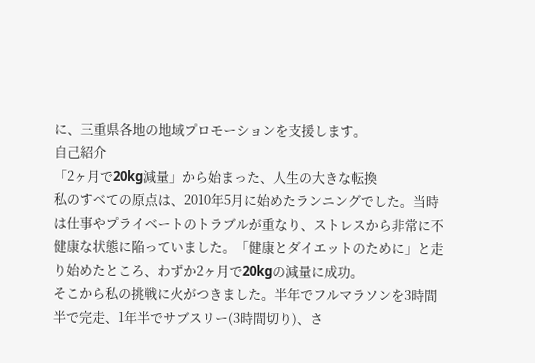に、三重県各地の地域プロモーションを支援します。
自己紹介
「2ヶ月で20kg減量」から始まった、人生の大きな転換
私のすべての原点は、2010年5月に始めたランニングでした。当時は仕事やプライベートのトラブルが重なり、ストレスから非常に不健康な状態に陥っていました。「健康とダイエットのために」と走り始めたところ、わずか2ヶ月で20kgの減量に成功。
そこから私の挑戦に火がつきました。半年でフルマラソンを3時間半で完走、1年半でサブスリー(3時間切り)、さ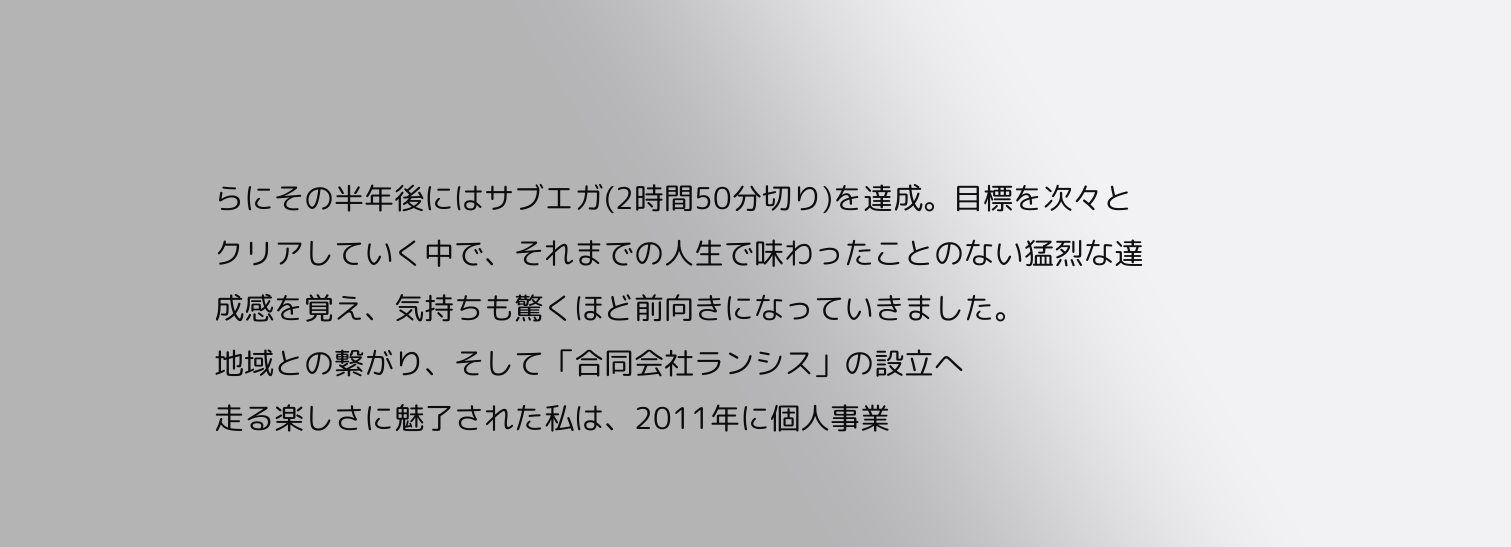らにその半年後にはサブエガ(2時間50分切り)を達成。目標を次々とクリアしていく中で、それまでの人生で味わったことのない猛烈な達成感を覚え、気持ちも驚くほど前向きになっていきました。
地域との繋がり、そして「合同会社ランシス」の設立へ
走る楽しさに魅了された私は、2011年に個人事業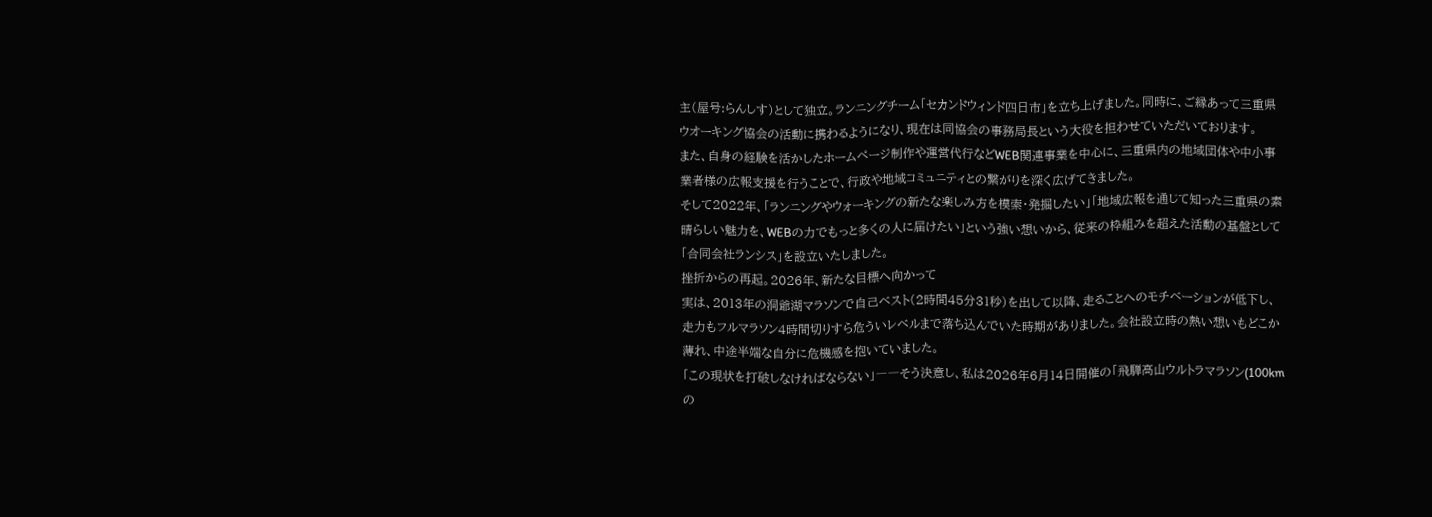主(屋号:らんしす)として独立。ランニングチーム「セカンドウィンド四日市」を立ち上げました。同時に、ご縁あって三重県ウオーキング協会の活動に携わるようになり、現在は同協会の事務局長という大役を担わせていただいております。
また、自身の経験を活かしたホームページ制作や運営代行などWEB関連事業を中心に、三重県内の地域団体や中小事業者様の広報支援を行うことで、行政や地域コミュニティとの繋がりを深く広げてきました。
そして2022年、「ランニングやウォーキングの新たな楽しみ方を模索・発掘したい」「地域広報を通じて知った三重県の素晴らしい魅力を、WEBの力でもっと多くの人に届けたい」という強い想いから、従来の枠組みを超えた活動の基盤として「合同会社ランシス」を設立いたしました。
挫折からの再起。2026年、新たな目標へ向かって
実は、2013年の洞爺湖マラソンで自己ベスト(2時間45分31秒)を出して以降、走ることへのモチベーションが低下し、走力もフルマラソン4時間切りすら危ういレベルまで落ち込んでいた時期がありました。会社設立時の熱い想いもどこか薄れ、中途半端な自分に危機感を抱いていました。
「この現状を打破しなければならない」――そう決意し、私は2026年6月14日開催の「飛騨高山ウルトラマラソン(100kmの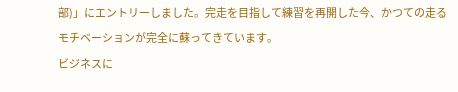部)」にエントリーしました。完走を目指して練習を再開した今、かつての走るモチベーションが完全に蘇ってきています。
ビジネスに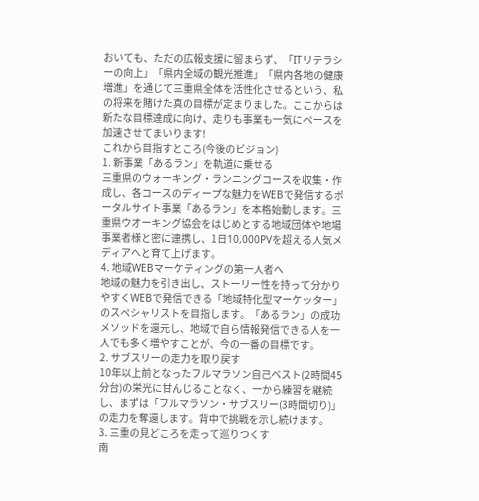おいても、ただの広報支援に留まらず、「ITリテラシーの向上」「県内全域の観光推進」「県内各地の健康増進」を通じて三重県全体を活性化させるという、私の将来を賭けた真の目標が定まりました。ここからは新たな目標達成に向け、走りも事業も一気にペースを加速させてまいります!
これから目指すところ(今後のビジョン)
1. 新事業「あるラン」を軌道に乗せる
三重県のウォーキング・ランニングコースを収集・作成し、各コースのディープな魅力をWEBで発信するポータルサイト事業「あるラン」を本格始動します。三重県ウオーキング協会をはじめとする地域団体や地場事業者様と密に連携し、1日10,000PVを超える人気メディアへと育て上げます。
4. 地域WEBマーケティングの第一人者へ
地域の魅力を引き出し、ストーリー性を持って分かりやすくWEBで発信できる「地域特化型マーケッター」のスペシャリストを目指します。「あるラン」の成功メソッドを還元し、地域で自ら情報発信できる人を一人でも多く増やすことが、今の一番の目標です。
2. サブスリーの走力を取り戻す
10年以上前となったフルマラソン自己ベスト(2時間45分台)の栄光に甘んじることなく、一から練習を継続し、まずは「フルマラソン・サブスリー(3時間切り)」の走力を奪還します。背中で挑戦を示し続けます。
3. 三重の見どころを走って巡りつくす
南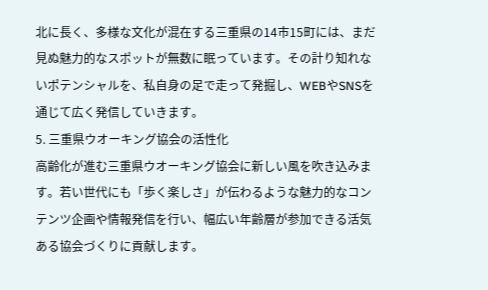北に長く、多様な文化が混在する三重県の14市15町には、まだ見ぬ魅力的なスポットが無数に眠っています。その計り知れないポテンシャルを、私自身の足で走って発掘し、WEBやSNSを通じて広く発信していきます。
5. 三重県ウオーキング協会の活性化
高齢化が進む三重県ウオーキング協会に新しい風を吹き込みます。若い世代にも「歩く楽しさ」が伝わるような魅力的なコンテンツ企画や情報発信を行い、幅広い年齢層が参加できる活気ある協会づくりに貢献します。